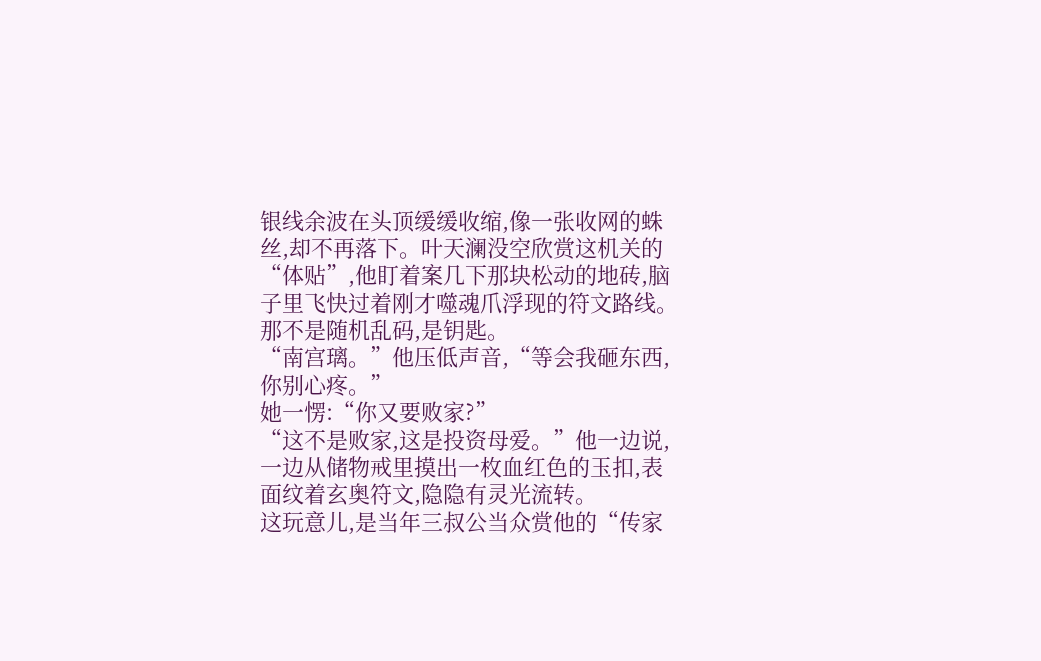银线余波在头顶缓缓收缩,像一张收网的蛛丝,却不再落下。叶天澜没空欣赏这机关的“体贴”,他盯着案几下那块松动的地砖,脑子里飞快过着刚才噬魂爪浮现的符文路线。
那不是随机乱码,是钥匙。
“南宫璃。”他压低声音,“等会我砸东西,你别心疼。”
她一愣:“你又要败家?”
“这不是败家,这是投资母爱。”他一边说,一边从储物戒里摸出一枚血红色的玉扣,表面纹着玄奥符文,隐隐有灵光流转。
这玩意儿,是当年三叔公当众赏他的“传家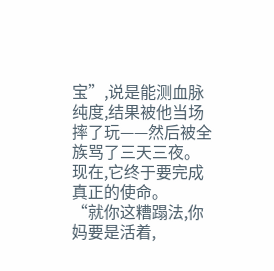宝”,说是能测血脉纯度,结果被他当场摔了玩——然后被全族骂了三天三夜。
现在,它终于要完成真正的使命。
“就你这糟蹋法,你妈要是活着,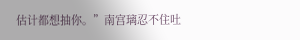估计都想抽你。”南宫璃忍不住吐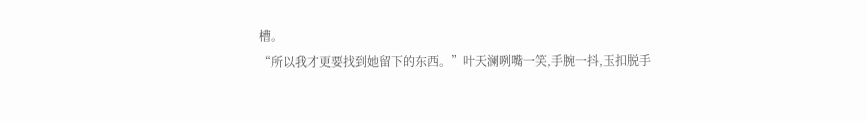槽。
“所以我才更要找到她留下的东西。”叶天澜咧嘴一笑,手腕一抖,玉扣脱手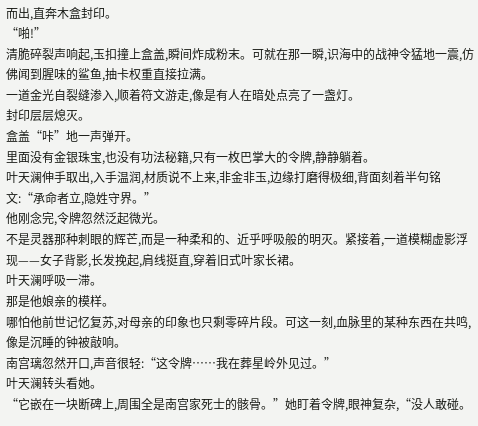而出,直奔木盒封印。
“啪!”
清脆碎裂声响起,玉扣撞上盒盖,瞬间炸成粉末。可就在那一瞬,识海中的战神令猛地一震,仿佛闻到腥味的鲨鱼,抽卡权重直接拉满。
一道金光自裂缝渗入,顺着符文游走,像是有人在暗处点亮了一盏灯。
封印层层熄灭。
盒盖“咔”地一声弹开。
里面没有金银珠宝,也没有功法秘籍,只有一枚巴掌大的令牌,静静躺着。
叶天澜伸手取出,入手温润,材质说不上来,非金非玉,边缘打磨得极细,背面刻着半句铭文:“承命者立,隐姓守界。”
他刚念完,令牌忽然泛起微光。
不是灵器那种刺眼的辉芒,而是一种柔和的、近乎呼吸般的明灭。紧接着,一道模糊虚影浮现——女子背影,长发挽起,肩线挺直,穿着旧式叶家长裙。
叶天澜呼吸一滞。
那是他娘亲的模样。
哪怕他前世记忆复苏,对母亲的印象也只剩零碎片段。可这一刻,血脉里的某种东西在共鸣,像是沉睡的钟被敲响。
南宫璃忽然开口,声音很轻:“这令牌……我在葬星岭外见过。”
叶天澜转头看她。
“它嵌在一块断碑上,周围全是南宫家死士的骸骨。”她盯着令牌,眼神复杂,“没人敢碰。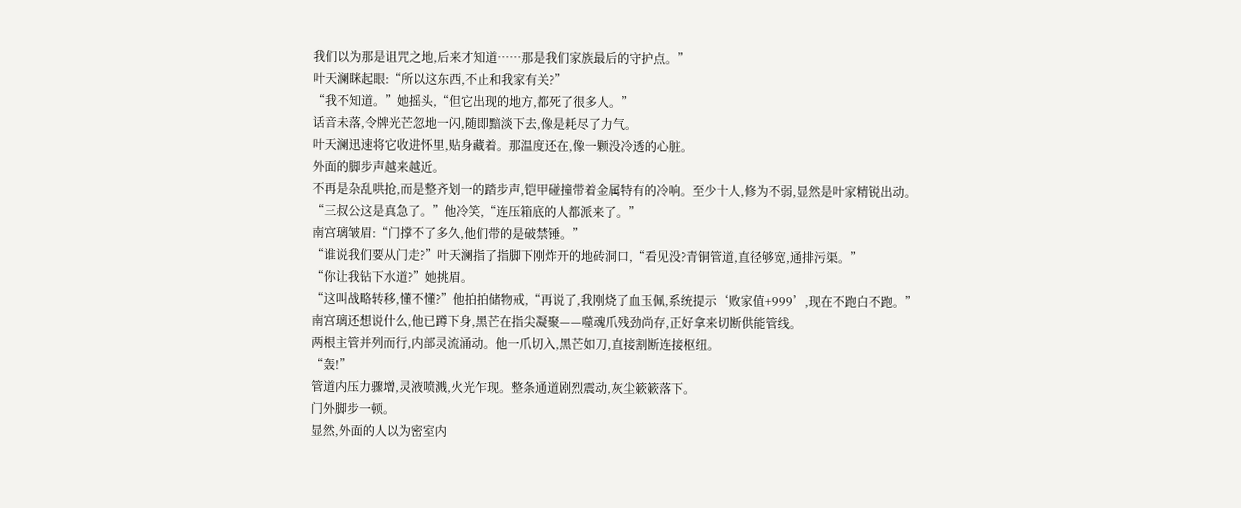我们以为那是诅咒之地,后来才知道……那是我们家族最后的守护点。”
叶天澜眯起眼:“所以这东西,不止和我家有关?”
“我不知道。”她摇头,“但它出现的地方,都死了很多人。”
话音未落,令牌光芒忽地一闪,随即黯淡下去,像是耗尽了力气。
叶天澜迅速将它收进怀里,贴身藏着。那温度还在,像一颗没冷透的心脏。
外面的脚步声越来越近。
不再是杂乱哄抢,而是整齐划一的踏步声,铠甲碰撞带着金属特有的冷响。至少十人,修为不弱,显然是叶家精锐出动。
“三叔公这是真急了。”他冷笑,“连压箱底的人都派来了。”
南宫璃皱眉:“门撑不了多久,他们带的是破禁锤。”
“谁说我们要从门走?”叶天澜指了指脚下刚炸开的地砖洞口,“看见没?青铜管道,直径够宽,通排污渠。”
“你让我钻下水道?”她挑眉。
“这叫战略转移,懂不懂?”他拍拍储物戒,“再说了,我刚烧了血玉佩,系统提示‘败家值+999’,现在不跑白不跑。”
南宫璃还想说什么,他已蹲下身,黑芒在指尖凝聚——噬魂爪残劲尚存,正好拿来切断供能管线。
两根主管并列而行,内部灵流涌动。他一爪切入,黑芒如刀,直接割断连接枢纽。
“轰!”
管道内压力骤增,灵液喷溅,火光乍现。整条通道剧烈震动,灰尘簌簌落下。
门外脚步一顿。
显然,外面的人以为密室内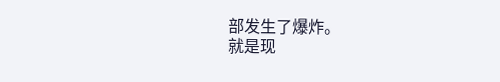部发生了爆炸。
就是现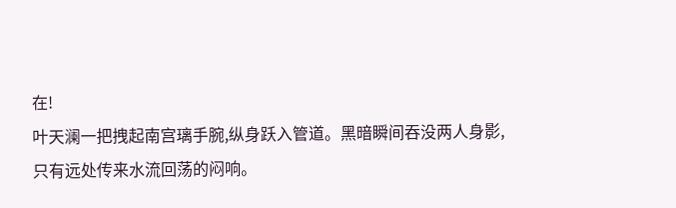在!
叶天澜一把拽起南宫璃手腕,纵身跃入管道。黑暗瞬间吞没两人身影,只有远处传来水流回荡的闷响。